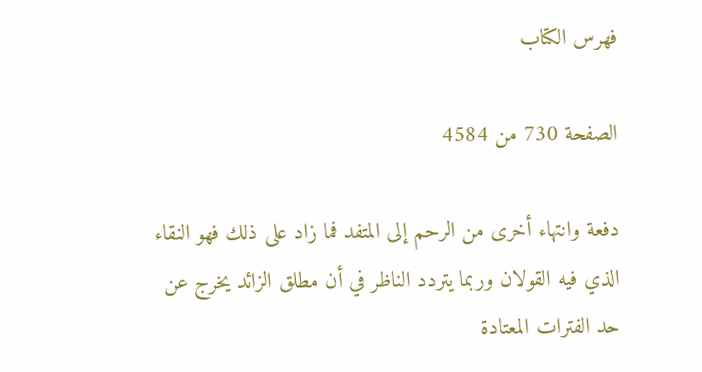فهرس الكتاب

الصفحة 730 من 4584

دفعة وانتهاء أخرى من الرحم إلى المتفد فما زاد على ذلك فهو النقاء الذي فيه القولان وربما يتردد الناظر في أن مطلق الزائد يخرج عن حد الفترات المعتادة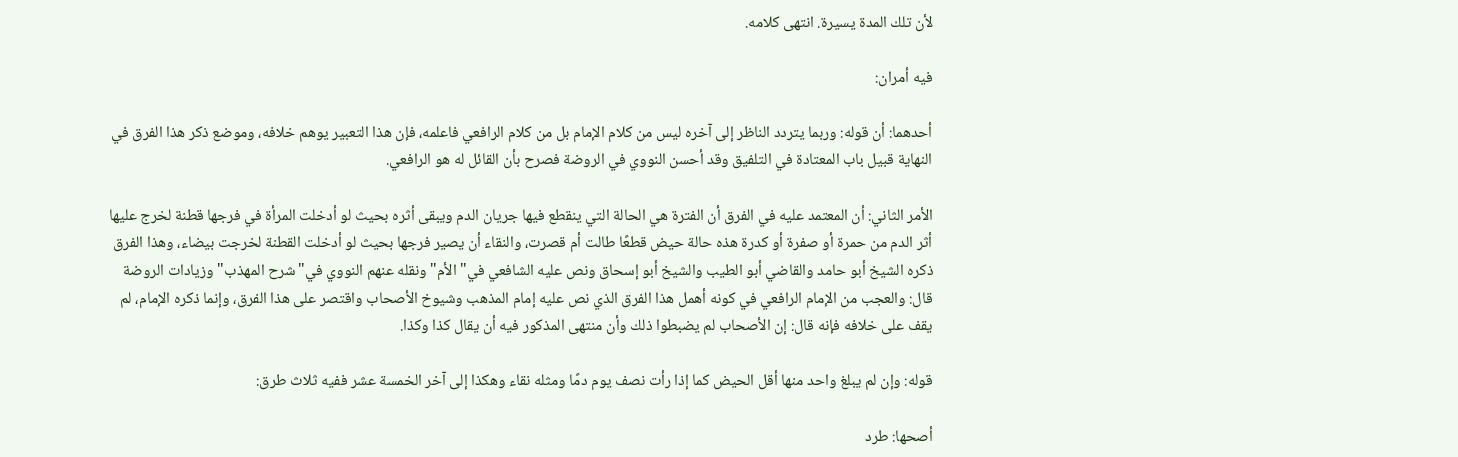لأن تلك المدة يسيرة. انتهى كلامه.

فيه أمران:

أحدهما: أن قوله: وربما يتردد الناظر إلى آخره ليس من كلام الإمام بل من كلام الرافعي فاعلمه، فإن هذا التعبير يوهم خلافه، وموضع ذكر هذا الفرق في النهاية قبيل باب المعتادة في التلفيق وقد أحسن النووي في الروضة فصرح بأن القائل له هو الرافعي.

الأمر الثاني: أن المعتمد عليه في الفرق أن الفترة هي الحالة التي ينقطع فيها جريان الدم ويبقى أثره بحيث لو أدخلت المرأة في فرجها قطنة لخرج عليها أثر الدم من حمرة أو صفرة أو كدرة هذه حالة حيض قطعًا طالت أم قصرت، والنقاء أن يصير فرجها بحيث لو أدخلت القطنة لخرجت بيضاء، وهذا الفرق ذكره الشيخ أبو حامد والقاضي أبو الطيب والشيخ أبو إسحاق ونص عليه الشافعي في"الأم"ونقله عنهم النووي في"شرح المهذب"وزيادات الروضة قال: والعجب من الإمام الرافعي في كونه أهمل هذا الفرق الذي نص عليه إمام المذهب وشيوخ الأصحاب واقتصر على هذا الفرق، وإنما ذكره الإمام، لم يقف على خلافه فإنه قال: إن الأصحاب لم يضبطوا ذلك وأن منتهى المذكور فيه أن يقال كذا وكذا.

قوله: وإن لم يبلغ واحد منها أقل الحيض كما إذا رأت نصف يوم دمًا ومثله نقاء وهكذا إلى آخر الخمسة عشر ففيه ثلاث طرق:

أصحها: طرد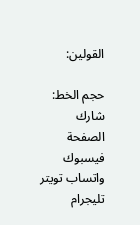القولين:

حجم الخط:
شارك الصفحة
فيسبوك واتساب تويتر تليجرام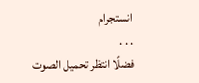انستجرام
. . .
فضلًا انتظر تحميل الصوت